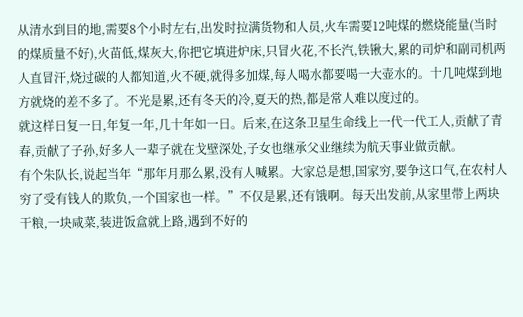从清水到目的地,需要8个小时左右,出发时拉满货物和人员,火车需要12吨煤的燃烧能量(当时的煤质量不好),火苗低,煤灰大,你把它填进炉床,只冒火花,不长汽,铁锹大,累的司炉和副司机两人直冒汗,烧过碳的人都知道,火不硬,就得多加煤,每人喝水都要喝一大壶水的。十几吨煤到地方就烧的差不多了。不光是累,还有冬天的冷,夏天的热,都是常人难以度过的。
就这样日复一日,年复一年,几十年如一日。后来,在这条卫星生命线上一代一代工人,贡献了青春,贡献了子孙,好多人一辈子就在戈壁深处,子女也继承父业继续为航天事业做贡献。
有个朱队长,说起当年“那年月那么累,没有人喊累。大家总是想,国家穷,要争这口气,在农村人穷了受有钱人的欺负,一个国家也一样。”不仅是累,还有饿啊。每天出发前,从家里带上两块干粮,一块咸菜,装进饭盒就上路,遇到不好的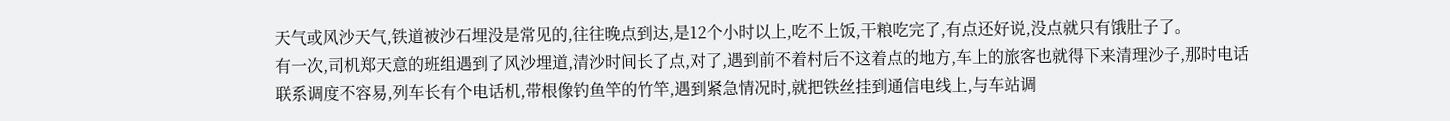天气或风沙天气,铁道被沙石埋没是常见的,往往晚点到达,是12个小时以上,吃不上饭,干粮吃完了,有点还好说,没点就只有饿肚子了。
有一次,司机郑天意的班组遇到了风沙埋道,清沙时间长了点,对了,遇到前不着村后不这着点的地方,车上的旅客也就得下来清理沙子,那时电话联系调度不容易,列车长有个电话机,带根像钓鱼竿的竹竿,遇到紧急情况时,就把铁丝挂到通信电线上,与车站调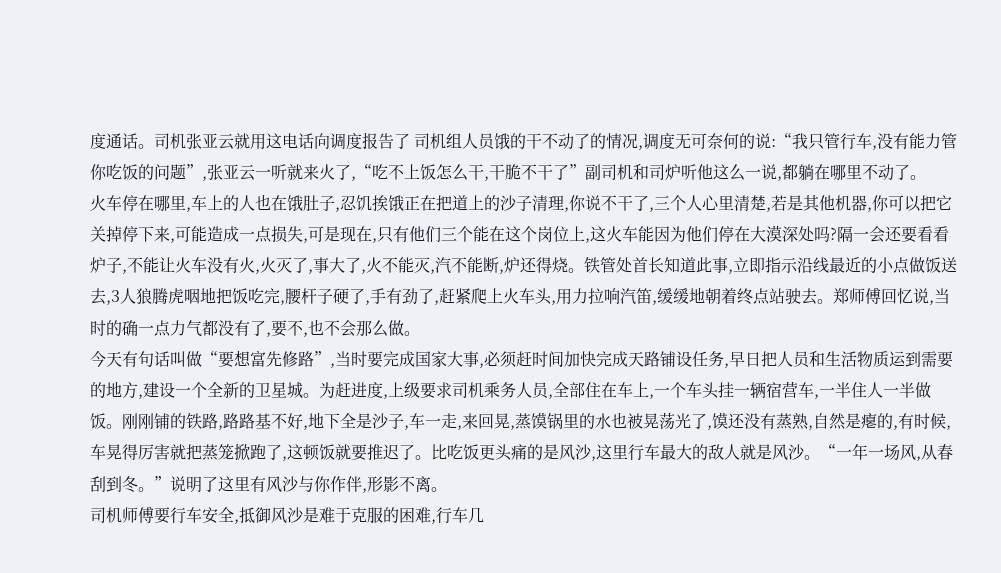度通话。司机张亚云就用这电话向调度报告了 司机组人员饿的干不动了的情况,调度无可奈何的说:“我只管行车,没有能力管你吃饭的问题”,张亚云一听就来火了,“吃不上饭怎么干,干脆不干了”副司机和司炉听他这么一说,都躺在哪里不动了。
火车停在哪里,车上的人也在饿肚子,忍饥挨饿正在把道上的沙子清理,你说不干了,三个人心里清楚,若是其他机器,你可以把它关掉停下来,可能造成一点损失,可是现在,只有他们三个能在这个岗位上,这火车能因为他们停在大漠深处吗?隔一会还要看看炉子,不能让火车没有火,火灭了,事大了,火不能灭,汽不能断,炉还得烧。铁管处首长知道此事,立即指示沿线最近的小点做饭送去,3人狼腾虎咽地把饭吃完,腰杆子硬了,手有劲了,赶紧爬上火车头,用力拉响汽笛,缓缓地朝着终点站驶去。郑师傅回忆说,当时的确一点力气都没有了,要不,也不会那么做。
今天有句话叫做“要想富先修路”,当时要完成国家大事,必须赶时间加快完成天路铺设任务,早日把人员和生活物质运到需要的地方,建设一个全新的卫星城。为赶进度,上级要求司机乘务人员,全部住在车上,一个车头挂一辆宿营车,一半住人一半做饭。刚刚铺的铁路,路路基不好,地下全是沙子,车一走,来回晃,蒸馍锅里的水也被晃荡光了,馍还没有蒸熟,自然是瘪的,有时候,车晃得厉害就把蒸笼掀跑了,这顿饭就要推迟了。比吃饭更头痛的是风沙,这里行车最大的敌人就是风沙。“一年一场风,从春刮到冬。”说明了这里有风沙与你作伴,形影不离。
司机师傅要行车安全,抵御风沙是难于克服的困难,行车几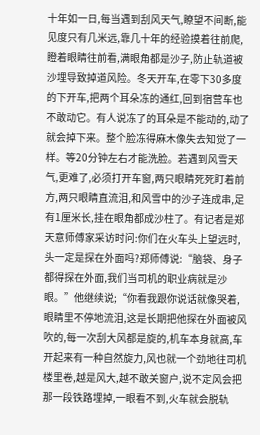十年如一日,每当遇到刮风天气,瞭望不间断,能见度只有几米远,靠几十年的经验摸着往前爬,瞪着眼睛往前看,满眼角都是沙子,防止轨道被沙埋导致掉道风险。冬天开车,在零下30多度的下开车,把两个耳朵冻的通红,回到宿营车也不敢动它。有人说冻了的耳朵是不能动的,动了就会掉下来。整个脸冻得麻木像失去知觉了一样。等20分钟左右才能洗脸。若遇到风雪天气,更难了,必须打开车窗,两只眼睛死死盯着前方,两只眼睛直流泪,和风雪中的沙子连成串,足有1厘米长,挂在眼角都成沙柱了。有记者是郑天意师傅家采访时问:你们在火车头上望远时,头一定是探在外面吗?郑师傅说:“脑袋、身子都得探在外面,我们当司机的职业病就是沙眼。”他继续说;“你看我跟你说话就像哭着,眼睛里不停地流泪,这是长期把他探在外面被风吹的,每一次刮大风都是旋的,机车本身就高,车开起来有一种自然旋力,风也就一个劲地往司机楼里卷,越是风大,越不敢关窗户,说不定风会把那一段铁路埋掉,一眼看不到,火车就会脱轨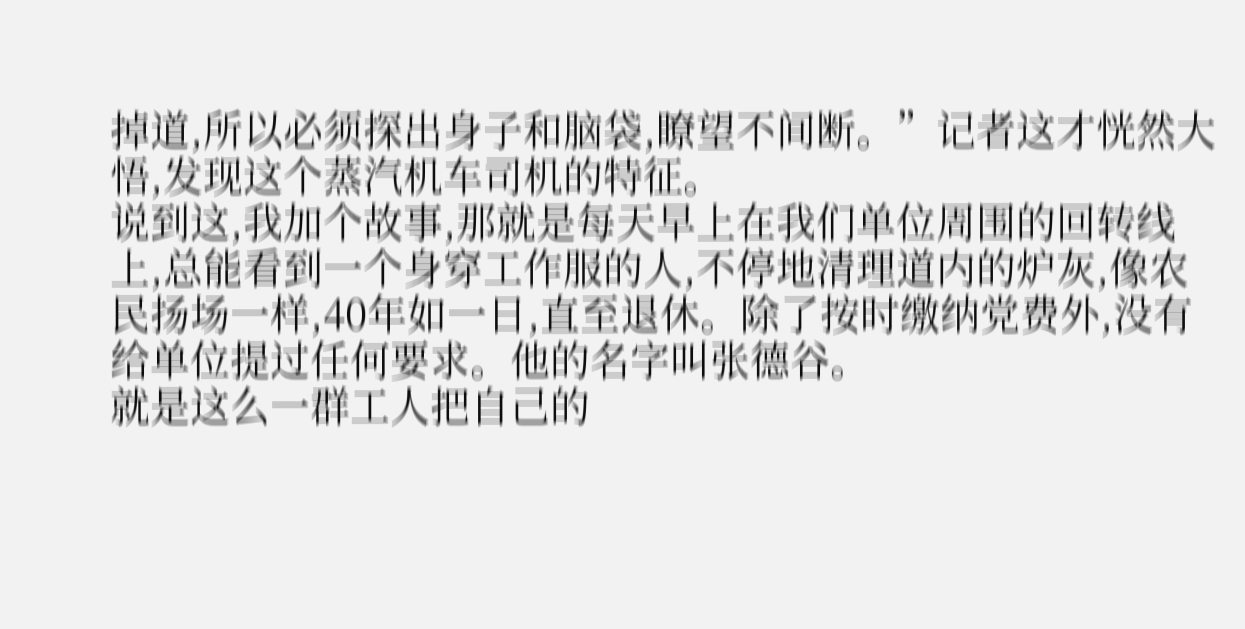掉道,所以必须探出身子和脑袋,瞭望不间断。”记者这才恍然大悟,发现这个蒸汽机车司机的特征。
说到这,我加个故事,那就是每天早上在我们单位周围的回转线上,总能看到一个身穿工作服的人,不停地清理道内的炉灰,像农民扬场一样,40年如一日,直至退休。除了按时缴纳党费外,没有给单位提过任何要求。他的名字叫张德谷。
就是这么一群工人把自己的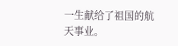一生献给了祖国的航天事业。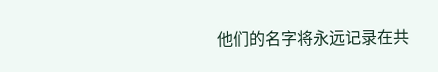他们的名字将永远记录在共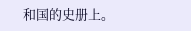和国的史册上。